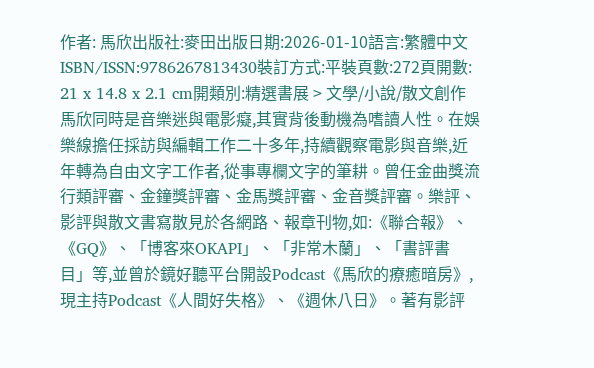作者: 馬欣出版社:麥田出版日期:2026-01-10語言:繁體中文 ISBN/ISSN:9786267813430裝訂方式:平裝頁數:272頁開數: 21 x 14.8 x 2.1 cm開類別:精選書展 > 文學/小說/散文創作
馬欣同時是音樂迷與電影癡,其實背後動機為嗜讀人性。在娛樂線擔任採訪與編輯工作二十多年,持續觀察電影與音樂,近年轉為自由文字工作者,從事專欄文字的筆耕。曾任金曲獎流行類評審、金鐘獎評審、金馬獎評審、金音獎評審。樂評、影評與散文書寫散見於各網路、報章刊物,如:《聯合報》、《GQ》、「博客來OKAPI」、「非常木蘭」、「書評書目」等,並曾於鏡好聽平台開設Podcast《馬欣的療癒暗房》,現主持Podcast《人間好失格》、《週休八日》。著有影評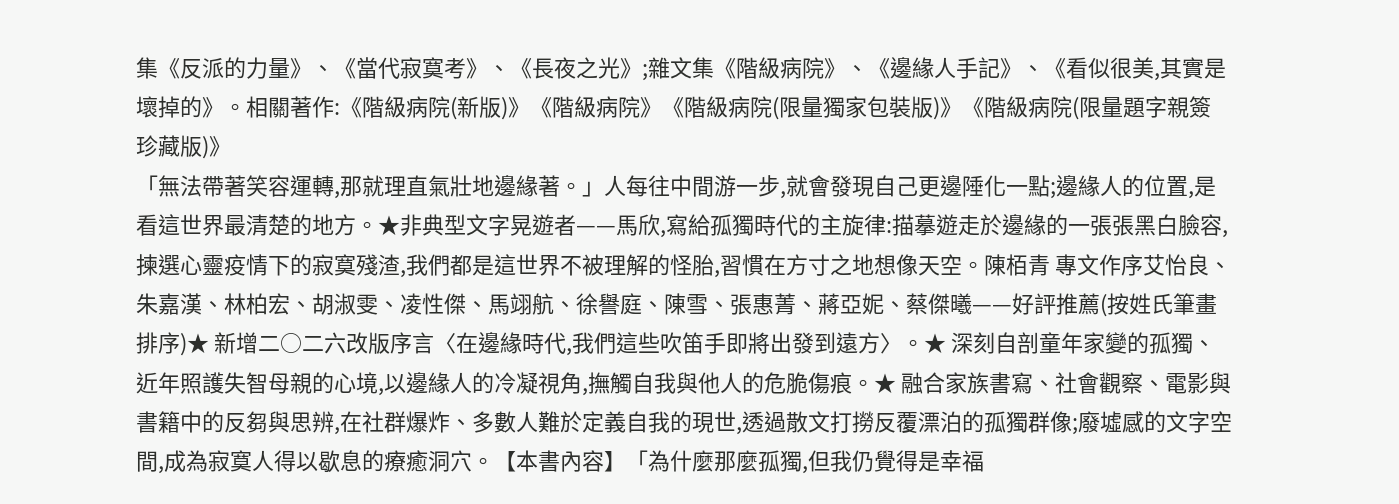集《反派的力量》、《當代寂寞考》、《長夜之光》;雜文集《階級病院》、《邊緣人手記》、《看似很美,其實是壞掉的》。相關著作:《階級病院(新版)》《階級病院》《階級病院(限量獨家包裝版)》《階級病院(限量題字親簽珍藏版)》
「無法帶著笑容運轉,那就理直氣壯地邊緣著。」人每往中間游一步,就會發現自己更邊陲化一點;邊緣人的位置,是看這世界最清楚的地方。★非典型文字晃遊者——馬欣,寫給孤獨時代的主旋律:描摹遊走於邊緣的一張張黑白臉容,揀選心靈疫情下的寂寞殘渣,我們都是這世界不被理解的怪胎,習慣在方寸之地想像天空。陳栢青 專文作序艾怡良、朱嘉漢、林柏宏、胡淑雯、凌性傑、馬翊航、徐譽庭、陳雪、張惠菁、蔣亞妮、蔡傑曦——好評推薦(按姓氏筆畫排序)★ 新增二○二六改版序言〈在邊緣時代,我們這些吹笛手即將出發到遠方〉。★ 深刻自剖童年家變的孤獨、近年照護失智母親的心境,以邊緣人的冷凝視角,撫觸自我與他人的危脆傷痕。★ 融合家族書寫、社會觀察、電影與書籍中的反芻與思辨,在社群爆炸、多數人難於定義自我的現世,透過散文打撈反覆漂泊的孤獨群像;廢墟感的文字空間,成為寂寞人得以歇息的療癒洞穴。【本書內容】「為什麼那麼孤獨,但我仍覺得是幸福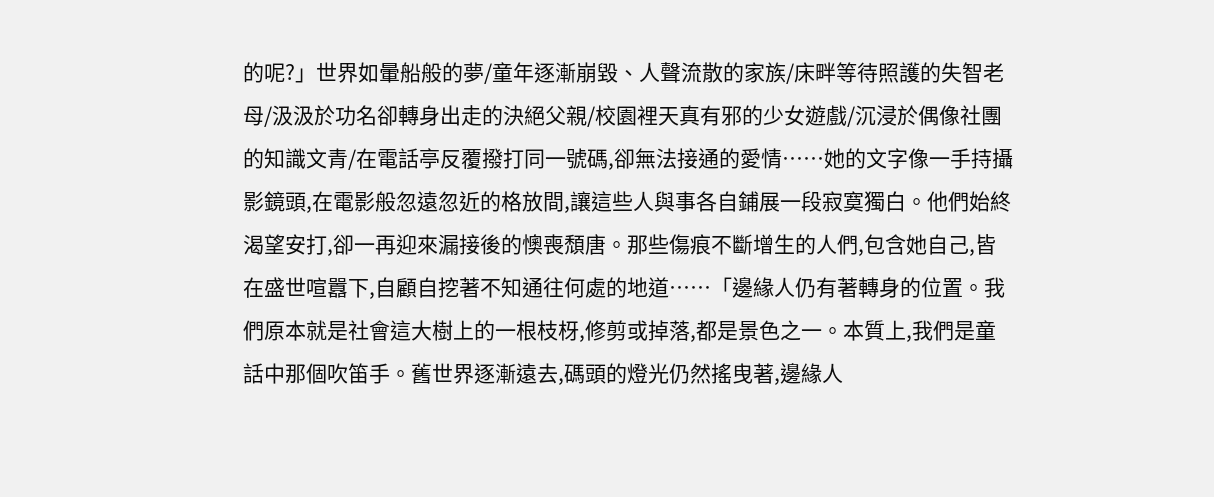的呢?」世界如暈船般的夢/童年逐漸崩毀、人聲流散的家族/床畔等待照護的失智老母/汲汲於功名卻轉身出走的決絕父親/校園裡天真有邪的少女遊戲/沉浸於偶像社團的知識文青/在電話亭反覆撥打同一號碼,卻無法接通的愛情⋯⋯她的文字像一手持攝影鏡頭,在電影般忽遠忽近的格放間,讓這些人與事各自鋪展一段寂寞獨白。他們始終渴望安打,卻一再迎來漏接後的懊喪頹唐。那些傷痕不斷增生的人們,包含她自己,皆在盛世喧囂下,自顧自挖著不知通往何處的地道⋯⋯「邊緣人仍有著轉身的位置。我們原本就是社會這大樹上的一根枝枒,修剪或掉落,都是景色之一。本質上,我們是童話中那個吹笛手。舊世界逐漸遠去,碼頭的燈光仍然搖曳著,邊緣人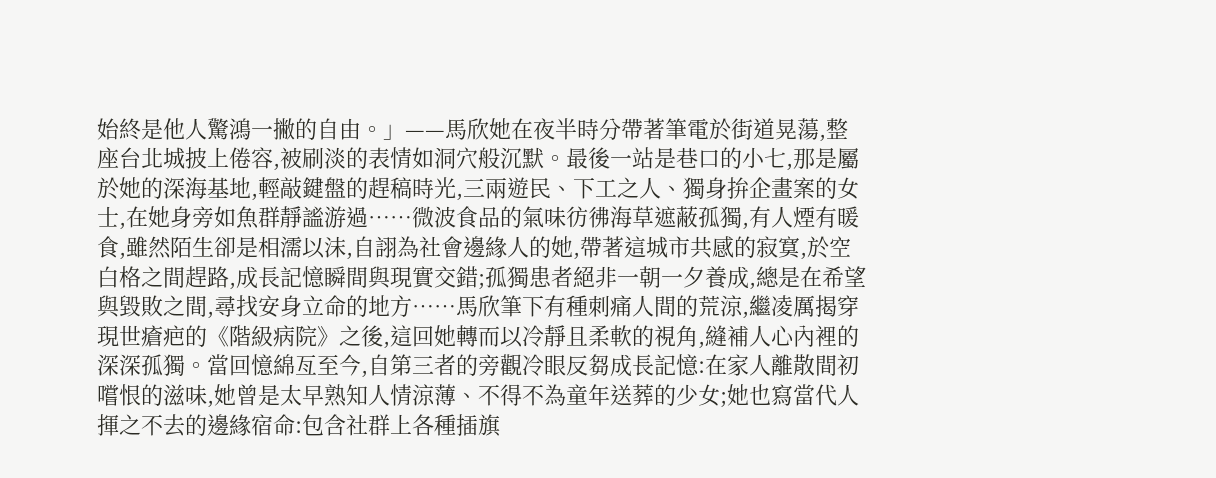始終是他人驚鴻一撇的自由。」——馬欣她在夜半時分帶著筆電於街道晃蕩,整座台北城披上倦容,被刷淡的表情如洞穴般沉默。最後一站是巷口的小七,那是屬於她的深海基地,輕敲鍵盤的趕稿時光,三兩遊民、下工之人、獨身拚企畫案的女士,在她身旁如魚群靜謐游過⋯⋯微波食品的氣味彷彿海草遮蔽孤獨,有人煙有暖食,雖然陌生卻是相濡以沫,自詡為社會邊緣人的她,帶著這城市共感的寂寞,於空白格之間趕路,成長記憶瞬間與現實交錯;孤獨患者絕非一朝一夕養成,總是在希望與毀敗之間,尋找安身立命的地方⋯⋯馬欣筆下有種刺痛人間的荒涼,繼凌厲揭穿現世瘡疤的《階級病院》之後,這回她轉而以冷靜且柔軟的視角,縫補人心內裡的深深孤獨。當回憶綿亙至今,自第三者的旁觀冷眼反芻成長記憶:在家人離散間初嚐恨的滋味,她曾是太早熟知人情涼薄、不得不為童年送葬的少女;她也寫當代人揮之不去的邊緣宿命:包含社群上各種插旗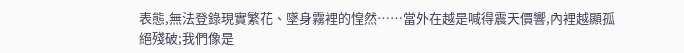表態,無法登錄現實繁花、墜身霧裡的惶然⋯⋯當外在越是喊得震天價響,內裡越顯孤絕殘破;我們像是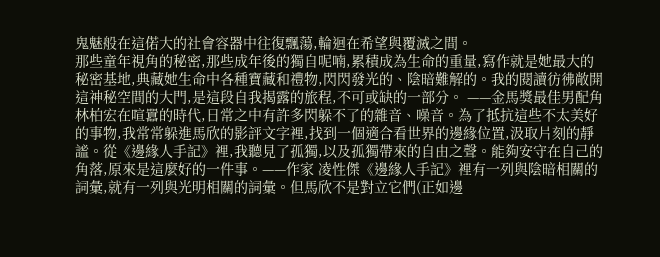鬼魅般在這偌大的社會容器中往復飄蕩,輪迴在希望與覆滅之間。
那些童年視角的秘密,那些成年後的獨自呢喃,累積成為生命的重量,寫作就是她最大的秘密基地,典藏她生命中各種寶藏和禮物,閃閃發光的、陰暗難解的。我的閱讀彷彿敞開這神秘空間的大門,是這段自我揭露的旅程,不可或缺的一部分。 ——金馬獎最佳男配角 林柏宏在喧囂的時代,日常之中有許多閃躲不了的雜音、噪音。為了抵抗這些不太美好的事物,我常常躲進馬欣的影評文字裡,找到一個適合看世界的邊緣位置,汲取片刻的靜謐。從《邊緣人手記》裡,我聽見了孤獨,以及孤獨帶來的自由之聲。能夠安守在自己的角落,原來是這麼好的一件事。——作家 凌性傑《邊緣人手記》裡有一列與陰暗相關的詞彙,就有一列與光明相關的詞彙。但馬欣不是對立它們(正如邊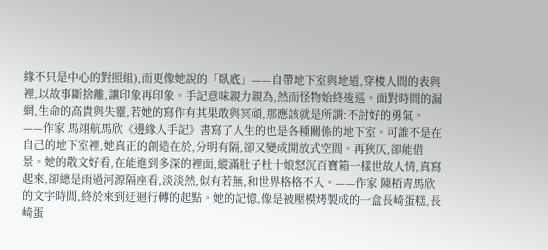緣不只是中心的對照組),而更像她說的「臥底」——自帶地下室與地道,穿梭人間的表與裡,以故事斷捨離,讓印象再印象。手記意味親力親為,然而怪物始終逡巡。面對時間的漏網,生命的高貴與失靈,若她的寫作有其果敢與冥頑,那應該就是所謂:不討好的勇氣。——作家 馬翊航馬欣《邊緣人手記》書寫了人生的也是各種關係的地下室。可誰不是在自己的地下室裡,她真正的創造在於,分明有隔,卻又變成開放式空間。再狹仄,卻能借景。她的散文好看,在能進到多深的裡面,縱滿肚子杜十娘怒沉百寶箱一樣世故人情,真寫起來,卻總是雨過河源隔座看,淡淡然,似有若無,和世界格格不入。——作家 陳栢青馬欣的文字時間,終於來到迂迴行轉的起點。她的記憶,像是被壓模烤製成的一盒長崎蛋糕,長崎蛋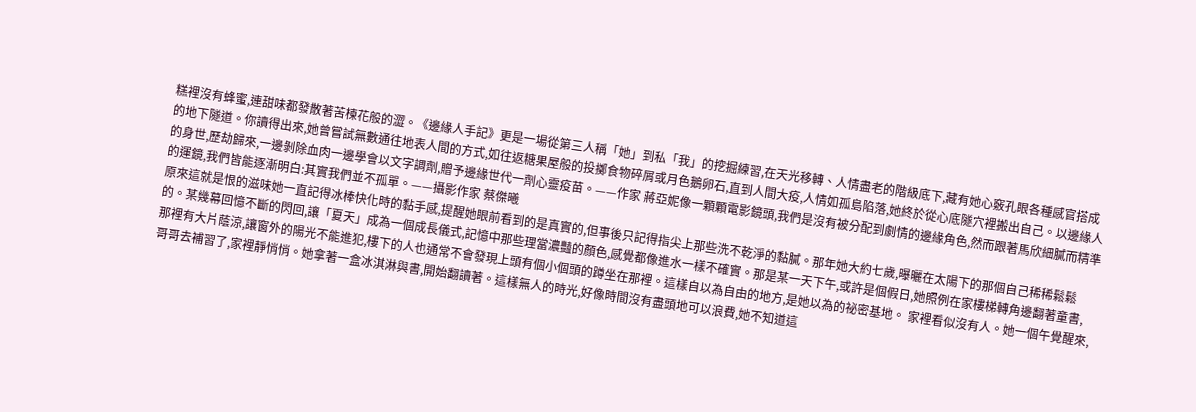糕裡沒有蜂蜜,連甜味都發散著苦楝花般的澀。《邊緣人手記》更是一場從第三人稱「她」到私「我」的挖掘練習,在天光移轉、人情盡老的階級底下,藏有她心竅孔眼各種感官搭成的地下隧道。你讀得出來,她曾嘗試無數通往地表人間的方式,如往返糖果屋般的投擲食物碎屑或月色鵝卵石,直到人間大疫,人情如孤島陷落,她終於從心底隧穴裡搬出自己。以邊緣人的身世,歷劫歸來,一邊剝除血肉一邊學會以文字調劑,贈予邊緣世代一劑心靈疫苗。——作家 蔣亞妮像一顆顆電影鏡頭,我們是沒有被分配到劇情的邊緣角色,然而跟著馬欣細膩而精準的運鏡,我們皆能逐漸明白:其實我們並不孤單。——攝影作家 蔡傑曦
原來這就是恨的滋味她一直記得冰棒快化時的黏手感,提醒她眼前看到的是真實的,但事後只記得指尖上那些洗不乾淨的黏膩。那年她大約七歲,曝曬在太陽下的那個自己稀稀鬆鬆的。某幾幕回憶不斷的閃回,讓「夏天」成為一個成長儀式,記憶中那些理當濃豔的顏色,感覺都像進水一樣不確實。那是某一天下午,或許是個假日,她照例在家樓梯轉角邊翻著童書,那裡有大片蔭涼,讓窗外的陽光不能進犯,樓下的人也通常不會發現上頭有個小個頭的蹲坐在那裡。這樣自以為自由的地方,是她以為的祕密基地。 家裡看似沒有人。她一個午覺醒來,哥哥去補習了,家裡靜悄悄。她拿著一盒冰淇淋與書,開始翻讀著。這樣無人的時光,好像時間沒有盡頭地可以浪費,她不知道這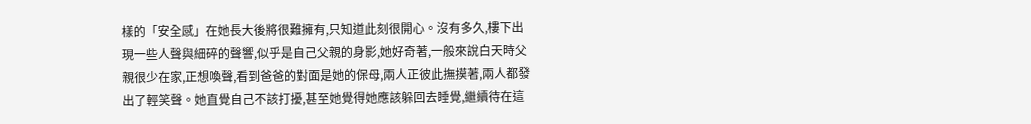樣的「安全感」在她長大後將很難擁有,只知道此刻很開心。沒有多久,樓下出現一些人聲與細碎的聲響,似乎是自己父親的身影,她好奇著,一般來說白天時父親很少在家,正想喚聲,看到爸爸的對面是她的保母,兩人正彼此撫摸著,兩人都發出了輕笑聲。她直覺自己不該打擾,甚至她覺得她應該躲回去睡覺,繼續待在這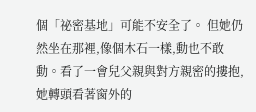個「祕密基地」可能不安全了。 但她仍然坐在那裡,像個木石一樣,動也不敢動。看了一會兒父親與對方親密的摟抱,她轉頭看著窗外的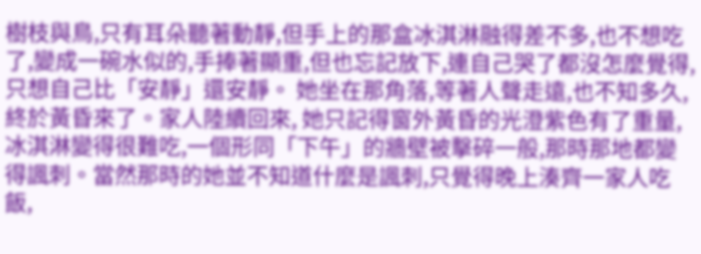樹枝與鳥,只有耳朵聽著動靜,但手上的那盒冰淇淋融得差不多,也不想吃了,變成一碗水似的,手捧著顯重,但也忘記放下,連自己哭了都沒怎麼覺得,只想自己比「安靜」還安靜。 她坐在那角落,等著人聲走遠,也不知多久,終於黃昏來了。家人陸續回來, 她只記得窗外黃昏的光澄紫色有了重量,冰淇淋變得很難吃,一個形同「下午」的牆壁被擊碎一般,那時那地都變得諷刺。當然那時的她並不知道什麼是諷刺,只覺得晚上湊齊一家人吃飯,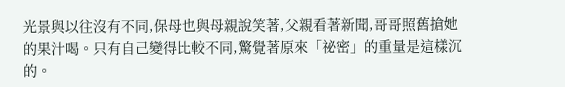光景與以往沒有不同,保母也與母親說笑著,父親看著新聞,哥哥照舊搶她的果汁喝。只有自己變得比較不同,驚覺著原來「祕密」的重量是這樣沉的。